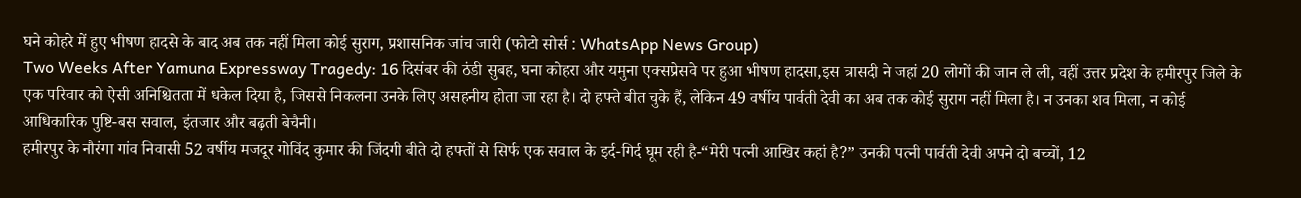घने कोहरे में हुए भीषण हादसे के बाद अब तक नहीं मिला कोई सुराग, प्रशासनिक जांच जारी (फोटो सोर्स : WhatsApp News Group)
Two Weeks After Yamuna Expressway Tragedy: 16 दिसंबर की ठंडी सुबह, घना कोहरा और यमुना एक्सप्रेसवे पर हुआ भीषण हादसा,इस त्रासदी ने जहां 20 लोगों की जान ले ली, वहीं उत्तर प्रदेश के हमीरपुर जिले के एक परिवार को ऐसी अनिश्चितता में धकेल दिया है, जिससे निकलना उनके लिए असहनीय होता जा रहा है। दो हफ्ते बीत चुके हैं, लेकिन 49 वर्षीय पार्वती देवी का अब तक कोई सुराग नहीं मिला है। न उनका शव मिला, न कोई आधिकारिक पुष्टि-बस सवाल, इंतजार और बढ़ती बेचैनी।
हमीरपुर के नौरंगा गांव निवासी 52 वर्षीय मजदूर गोविंद कुमार की जिंदगी बीते दो हफ्तों से सिर्फ एक सवाल के इर्द-गिर्द घूम रही है-“मेरी पत्नी आखिर कहां है?” उनकी पत्नी पार्वती देवी अपने दो बच्चों, 12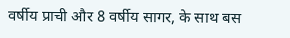वर्षीय प्राची और 8 वर्षीय सागर, के साथ बस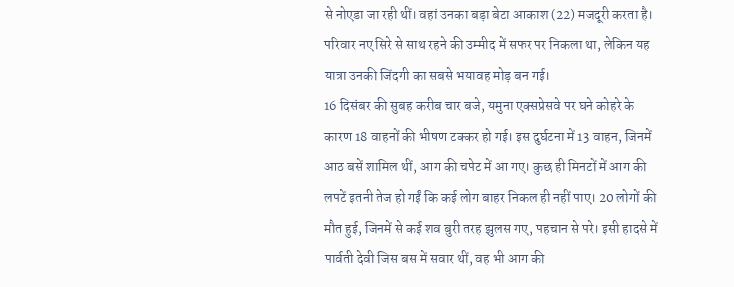से नोएडा जा रही थीं। वहां उनका बड़ा बेटा आकाश (22) मजदूरी करता है। परिवार नए सिरे से साथ रहने की उम्मीद में सफर पर निकला था, लेकिन यह यात्रा उनकी जिंदगी का सबसे भयावह मोड़ बन गई।
16 दिसंबर की सुबह करीब चार बजे, यमुना एक्सप्रेसवे पर घने कोहरे के कारण 18 वाहनों की भीषण टक्कर हो गई। इस दुर्घटना में 13 वाहन, जिनमें आठ बसें शामिल थीं, आग की चपेट में आ गए। कुछ ही मिनटों में आग की लपटें इतनी तेज हो गईं कि कई लोग बाहर निकल ही नहीं पाए। 20 लोगों की मौत हुई, जिनमें से कई शव बुरी तरह झुलस गए, पहचान से परे। इसी हादसे में पार्वती देवी जिस बस में सवार थीं, वह भी आग की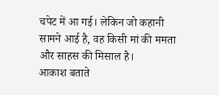चपेट में आ गई। लेकिन जो कहानी सामने आई है, वह किसी मां की ममता और साहस की मिसाल है।
आकाश बताते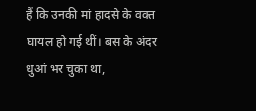हैं कि उनकी मां हादसे के वक्त घायल हो गई थीं। बस के अंदर धुआं भर चुका था,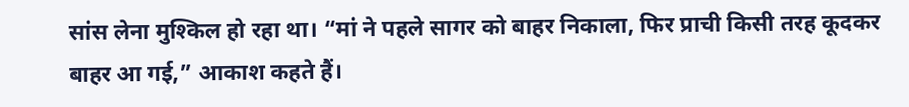सांस लेना मुश्किल हो रहा था। “मां ने पहले सागर को बाहर निकाला, फिर प्राची किसी तरह कूदकर बाहर आ गई,” आकाश कहते हैं।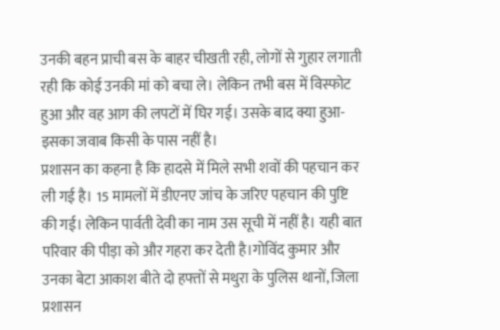उनकी बहन प्राची बस के बाहर चीखती रही, लोगों से गुहार लगाती रही कि कोई उनकी मां को बचा ले। लेकिन तभी बस में विस्फोट हुआ और वह आग की लपटों में घिर गई। उसके बाद क्या हुआ-इसका जवाब किसी के पास नहीं है।
प्रशासन का कहना है कि हादसे में मिले सभी शवों की पहचान कर ली गई है। 15 मामलों में डीएनए जांच के जरिए पहचान की पुष्टि की गई। लेकिन पार्वती देवी का नाम उस सूची में नहीं है। यही बात परिवार की पीड़ा को और गहरा कर देती है।गोविंद कुमार और उनका बेटा आकाश बीते दो हफ्तों से मथुरा के पुलिस थानों, जिला प्रशासन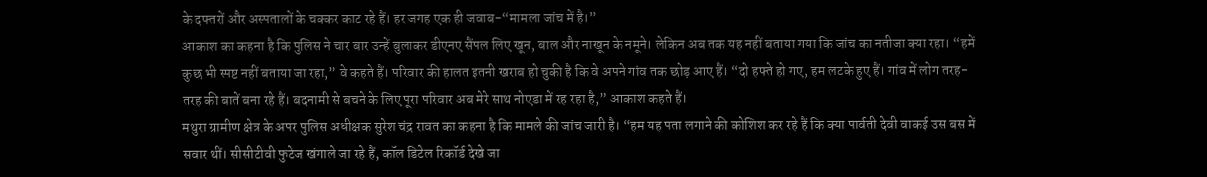के दफ्तरों और अस्पतालों के चक्कर काट रहे हैं। हर जगह एक ही जवाब-“मामला जांच में है।”
आकाश का कहना है कि पुलिस ने चार बार उन्हें बुलाकर डीएनए सैंपल लिए खून, बाल और नाखून के नमूने। लेकिन अब तक यह नहीं बताया गया कि जांच का नतीजा क्या रहा। “हमें कुछ भी स्पष्ट नहीं बताया जा रहा,” वे कहते हैं। परिवार की हालत इतनी खराब हो चुकी है कि वे अपने गांव तक छोड़ आए हैं। “दो हफ्ते हो गए, हम लटके हुए हैं। गांव में लोग तरह-तरह की बातें बना रहे हैं। बदनामी से बचने के लिए पूरा परिवार अब मेरे साथ नोएडा में रह रहा है,” आकाश कहते हैं।
मथुरा ग्रामीण क्षेत्र के अपर पुलिस अधीक्षक सुरेश चंद्र रावत का कहना है कि मामले की जांच जारी है। “हम यह पता लगाने की कोशिश कर रहे हैं कि क्या पार्वती देवी वाकई उस बस में सवार थीं। सीसीटीवी फुटेज खंगाले जा रहे हैं, कॉल डिटेल रिकॉर्ड देखे जा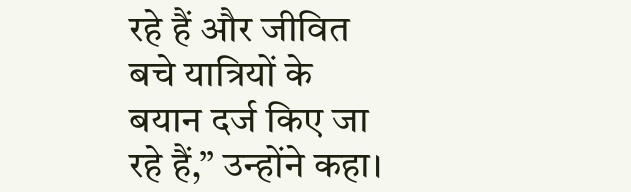रहे हैं और जीवित बचे यात्रियों के बयान दर्ज किए जा रहे हैं,” उन्होंने कहा।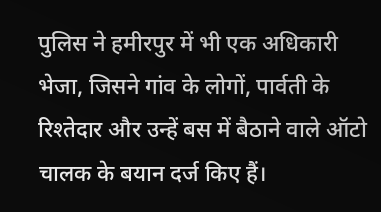पुलिस ने हमीरपुर में भी एक अधिकारी भेजा, जिसने गांव के लोगों, पार्वती के रिश्तेदार और उन्हें बस में बैठाने वाले ऑटो चालक के बयान दर्ज किए हैं।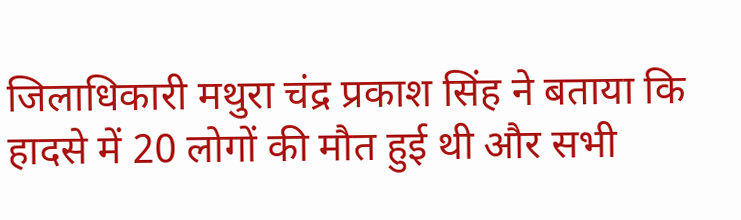जिलाधिकारी मथुरा चंद्र प्रकाश सिंह ने बताया कि हादसे में 20 लोगों की मौत हुई थी और सभी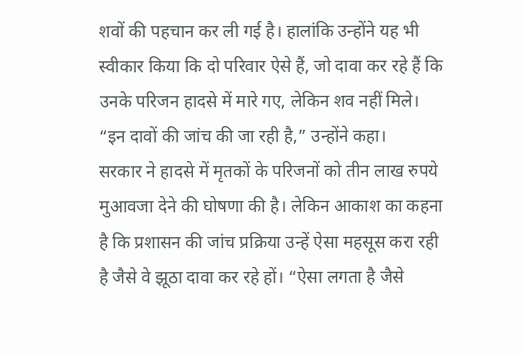शवों की पहचान कर ली गई है। हालांकि उन्होंने यह भी स्वीकार किया कि दो परिवार ऐसे हैं, जो दावा कर रहे हैं कि उनके परिजन हादसे में मारे गए, लेकिन शव नहीं मिले। “इन दावों की जांच की जा रही है,” उन्होंने कहा।
सरकार ने हादसे में मृतकों के परिजनों को तीन लाख रुपये मुआवजा देने की घोषणा की है। लेकिन आकाश का कहना है कि प्रशासन की जांच प्रक्रिया उन्हें ऐसा महसूस करा रही है जैसे वे झूठा दावा कर रहे हों। “ऐसा लगता है जैसे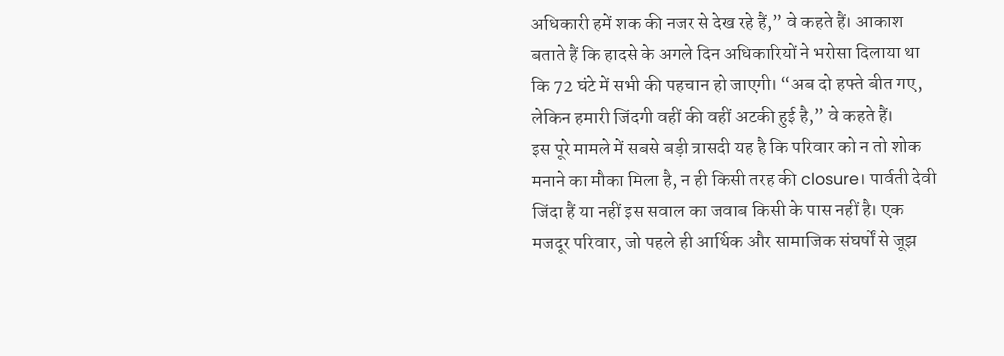अधिकारी हमें शक की नजर से देख रहे हैं,” वे कहते हैं। आकाश बताते हैं कि हादसे के अगले दिन अधिकारियों ने भरोसा दिलाया था कि 72 घंटे में सभी की पहचान हो जाएगी। “अब दो हफ्ते बीत गए, लेकिन हमारी जिंदगी वहीं की वहीं अटकी हुई है,” वे कहते हैं।
इस पूरे मामले में सबसे बड़ी त्रासदी यह है कि परिवार को न तो शोक मनाने का मौका मिला है, न ही किसी तरह की closure। पार्वती देवी जिंदा हैं या नहीं इस सवाल का जवाब किसी के पास नहीं है। एक मजदूर परिवार, जो पहले ही आर्थिक और सामाजिक संघर्षों से जूझ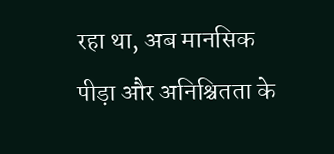रहा था, अब मानसिक पीड़ा और अनिश्चितता के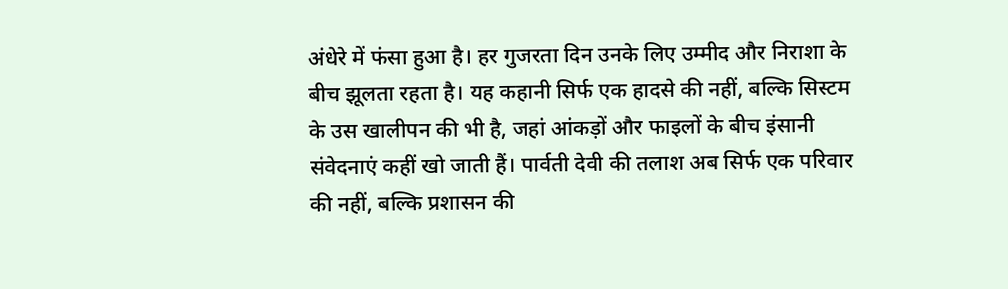अंधेरे में फंसा हुआ है। हर गुजरता दिन उनके लिए उम्मीद और निराशा के बीच झूलता रहता है। यह कहानी सिर्फ एक हादसे की नहीं, बल्कि सिस्टम के उस खालीपन की भी है, जहां आंकड़ों और फाइलों के बीच इंसानी संवेदनाएं कहीं खो जाती हैं। पार्वती देवी की तलाश अब सिर्फ एक परिवार की नहीं, बल्कि प्रशासन की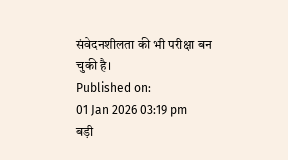संवेदनशीलता की भी परीक्षा बन चुकी है।
Published on:
01 Jan 2026 03:19 pm
बड़ी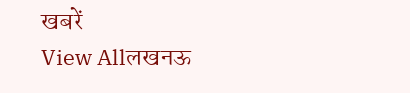खबरें
View Allलखनऊ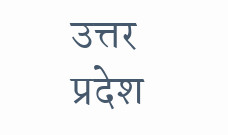उत्तर प्रदेश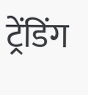ट्रेंडिंग